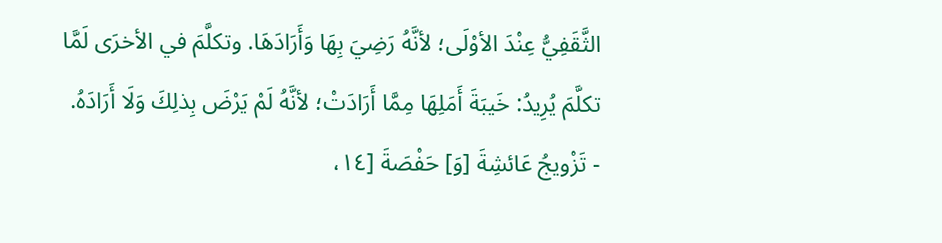الثَّقَفِيُّ عِنْدَ الأوْلَى؛ لأنَّهُ رَضِيَ بِهَا وَأَرَادَهَا. وتكلَّمَ في الأخرَى لَمَّا تكلَّمَ يُرِيدُ: خَيبَةَ أَمَلِهَا مِمَّا أَرَادَتْ؛ لأنَّهُ لَمْ يَرْضَ بِذلِكَ وَلَا أَرَادَهُ.
- تَزْويجُ عَائشِةَ [وَ] حَفْصَةَ [١٤،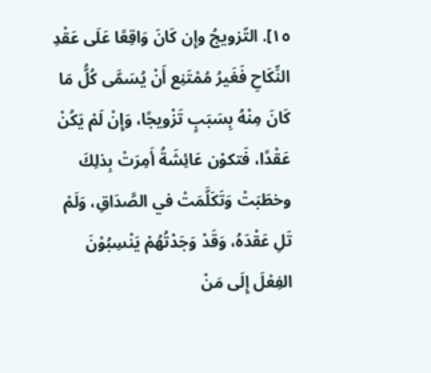١٥]. التّزويجُ وإِن كَانَ وَاقِعًا عَلَى عَقْدِ النِّكَاحِ فَغَيرُ مُمْتَنِع أَنْ يُسَمَّى كُلُّ مَا كَانَ مِنْهُ بِسَبَبٍ تَزْويجًا، وَإِنْ لَمْ يَكُنْ عَقْدًا، فَتكوْن عَائِشَةُ أَمِرَتْ بِذلِكَ وخطَبَتْ وَتَكَلَّمَتْ في الصَّدَاقِ، وَلَمْ تَلِ عَقْدَهُ، وَقَدْ وَجَدْتُهُمْ يَنْسِبُوْنَ الفِعْلَ إِلَى مَنْ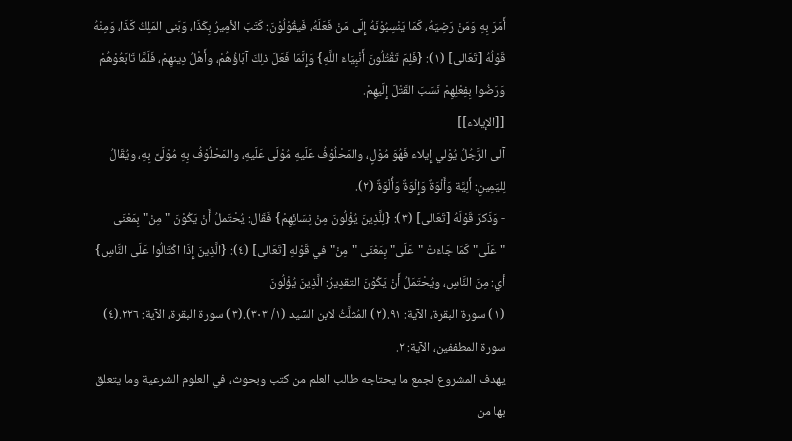أَمَرَ بِهِ وَمَنْ رَضِيَهُ، كَمَا يَنْسِبُوْنَهُ إِلَى مَنْ فَعَلَهُ، فَيقُوْلُوْنَ: كَتَبَ الأمِيرُ بِكَذَا، وَبَنى المَلِكُ كَذَا، وَمِنْهُ قَوْلُهُ [تَعَالى] (١): {فَلِمَ تَقْتُلُونَ أَنْبِيَاءَ اللَّهِ} وَإِنَّمَا فَعَلَ ذلِكَ آبَاؤُهُمْ، وأَهْلُ دِينهِمْ، فَلَمَّا تَابَعُوْهُمْ وَرَضُوا بِفِعْلِهِمْ نَسَبَ القَتْلَ إِلَيهِمْ.
[[الإيلاء]]
آلى الرَّجُلُ يُوْلي إِيلاء فَهُوَ مُوْلٍ، والمَحْلُوْفُ عَلَيهِ مُوْلَى عَلَيهِ، والمَحْلُوْفُ بِهِ مُوْلَىً بِهِ، ويُقَالُ لِليَمِينِ: أَلِيَّة وَأَلْوَةٌ وَإِلْوَةٌ وَأُلْوَةٌ (٢).
- وَذَكرَ قَوْلَهُ [تَعَالى] (٣): {لِلَّذِينَ يُؤْلُونَ مِنْ نِسَائِهِمْ} فَقَال: يُحْتَملُ أَنْ يَكُوْنَ "مِنْ" بِمَعْنَى "عَلَى" كَمَا جَاءَتْ "عَلَى" بِمَعْنَى "مِنْ" في قَوْلهِ [تَعَالى] (٤): {الَّذِينَ إِذَا اكْتَالُوا عَلَى النَّاسِ} أي: مِنَ النَّاسِ، ويُحْتَمَلُ أَنْ يَكُوْنَ التقدِيرُ: الَّذِينَ يُؤْلُونَ
(١) سورة البقرة، الآية: ٩١.(٢) المُثلَّثُ لابن السِّيد (١/ ٣٠٣).(٣) سورة البقرة، الآية: ٢٢٦.(٤) سورة المطففين، الآية: ٢.
يهدف المشروع لجمع ما يحتاجه طالب العلم من كتب وبحوث، في العلوم الشرعية وما يتعلق بها من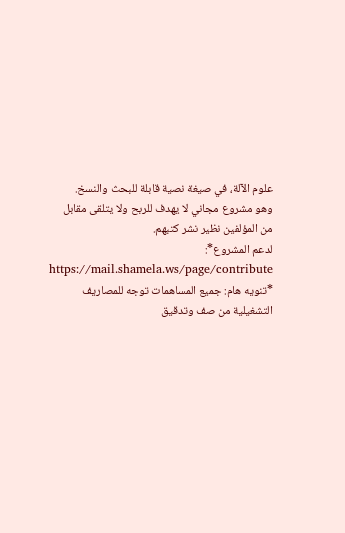علوم الآلة، في صيغة نصية قابلة للبحث والنسخ.
وهو مشروع مجاني لا يهدف للربح ولا يتلقى مقابل من المؤلفين نظير نشر كتبهم.
لدعم المشروع*: https://mail.shamela.ws/page/contribute
*تنويه هام: جميع المساهمات توجه للمصاريف التشغيلية من صف وتدقيق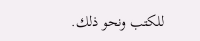للكتب ونحو ذلك.